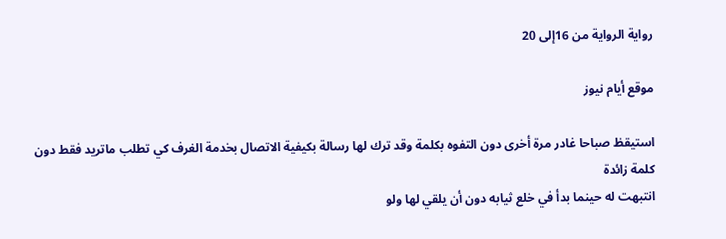رواية الرواية من 16إلى 20

موقع أيام نيوز

استيقظ صباحا غادر مرة أخرى دون التفوه بكلمة وقد ترك لها رسالة بكيفية الاتصال بخدمة الغرف كي تطلب ماتريد فقط دون كلمة زائدة
انتبهت له حينما بدأ في خلع ثيابه دون أن يلقي لها ولو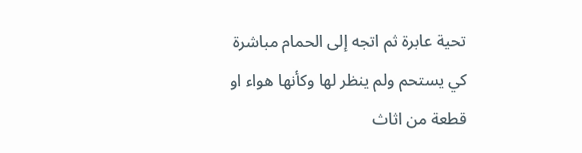تحية عابرة ثم اتجه إلى الحمام مباشرة كي يستحم ولم ينظر لها وكأنها هواء او قطعة من اثاث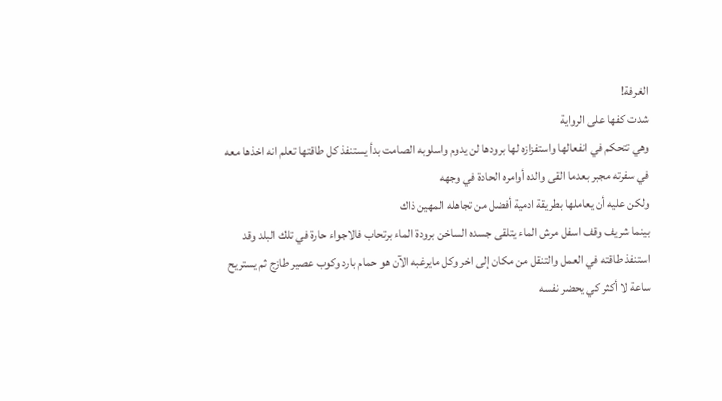الغرفة!
شدت كفها على الرواية
وهي تتحكم في انفعالها واستفزازه لها برودها لن يدوم واسلوبه الصامت بدأ يستنفذ كل طاقتها تعلم انه اخذها معه في سفرته مجبر بعدما القى والده أوامره الحادة في وجهه
ولكن عليه أن يعاملها بطريقة ادمية أفضل من تجاهله المهين ذاك
بينما شريف وقف اسفل مرش الماء يتلقى جسده الساخن برودة الماء برتحاب فالاجواء حارة في تلك البلد وقد استنفذ طاقته في العمل والتنقل من مكان إلى اخر وكل مايرغبه الآن هو حمام بارد وكوب عصير طازج ثم يستريح ساعة لا أكثر كي يحضر نفسه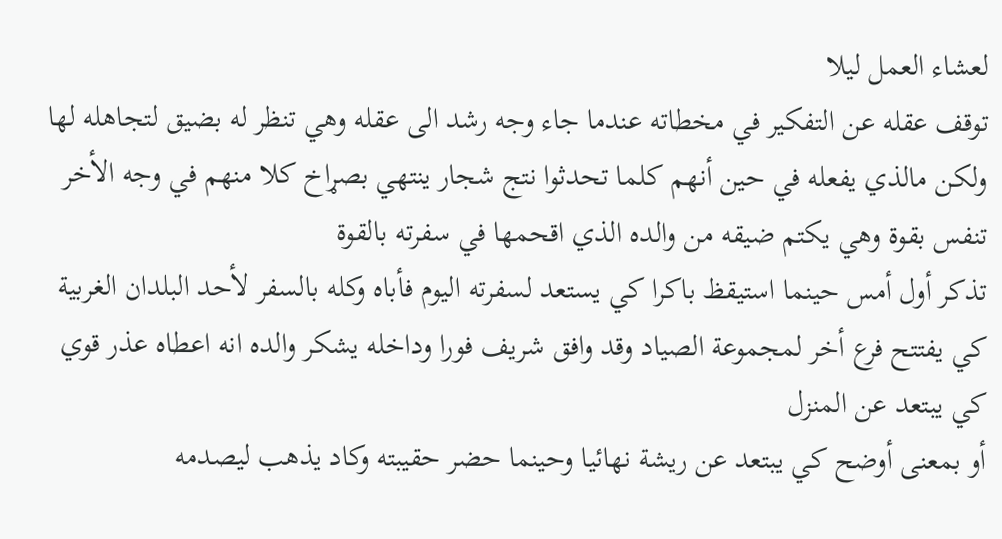لعشاء العمل ليلا
توقف عقله عن التفكير في مخطاته عندما جاء وجه رشد الى عقله وهي تنظر له بضيق لتجاهله لها
ولكن مالذي يفعله في حين أنهم كلما تحدثوا نتج شجار ينتهي بصړاخ كلا منهم في وجه الأخر
تنفس بقوة وهي يكتم ضيقه من والده الذي اقحمها في سفرته بالقوة
تذكر أول أمس حينما استيقظ باكرا كي يستعد لسفرته اليوم فأباه وكله بالسفر لأحد البلدان الغربية كي يفتتح فرع أخر لمجموعة الصياد وقد وافق شريف فورا وداخله يشكر والده انه اعطاه عذر قوي كي يبتعد عن المنزل
أو بمعنى أوضح كي يبتعد عن ريشة نهائيا وحينما حضر حقيبته وكاد يذهب ليصدمه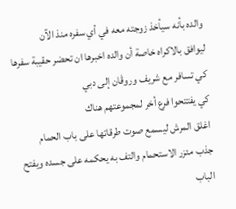والده بأنه سيأخذ زوجته معه في أي سفره منذ الآن
ليوافق بالاكراه خاصة أن والده اخبرها ان تحضر حقيبة سفرها كي تسافر مع شريف وروڤان إلى دبي
كي يفتتحوا فرع أخر لمجموعتهم هناك
اغلق المرش ليسمع صوت طرقاتها على باب الحمام
جذب مئزر الاستحمام والتف به يحكمه على جسده ويفتح الباب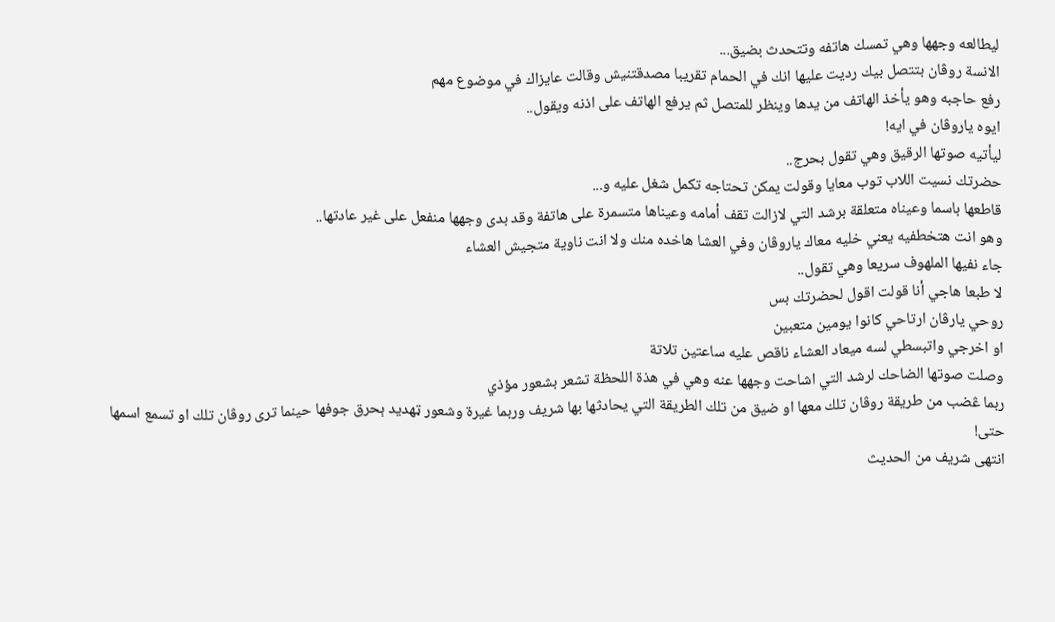ليطالعه وجهها وهي تمسك هاتفه وتتحدث بضيق...
الانسة روڤان بتتصل بيك رديت عليها انك في الحمام تقريبا مصدقتنيش وقالت عايزاك في موضوع مهم
رفع حاجبه وهو يأخذ الهاتف من يدها وينظر للمتصل ثم يرفع الهاتف على اذنه ويقول..
ايوه ياروڤان في ايه!
ليأتيه صوتها الرقيق وهي تقول بحرج..
حضرتك نسيت اللاب توب معايا وقولت يمكن تحتاجه تكمل شغل عليه و...
قاطعها باسما وعيناه متعلقة برشد التي لازالت تقف أمامه وعيناها متسمرة على هاتفة وقد بدى وجهها منفعل على غير عادتها..
وهو انت هتخطفيه يعني خليه معاك ياروڤان وفي العشا هاخده منك ولا انت ناوية متجيش العشاء
جاء نفيها الملهوف سريعا وهي تقول..
لا طبعا هاجي أنا قولت اقول لحضرتك بس
روحي يارڤان ارتاحي كانوا يومين متعبين
او اخرجي واتبسطي لسه ميعاد العشاء ناقص عليه ساعتين تلاتة
وصلت صوتها الضاحك لرشد التي اشاحت وجهها عنه وهي في هذة اللحظة تشعر بشعور مؤذي
ربما ڠضب من طريقة روڤان تلك معها او ضيق من تلك الطريقة التي يحادثها بها شريف وربما غيرة وشعور ټهديد ېحرق جوفها حينما ترى روڤان تلك او تسمع اسمها حتى!
انتهى شريف من الحديث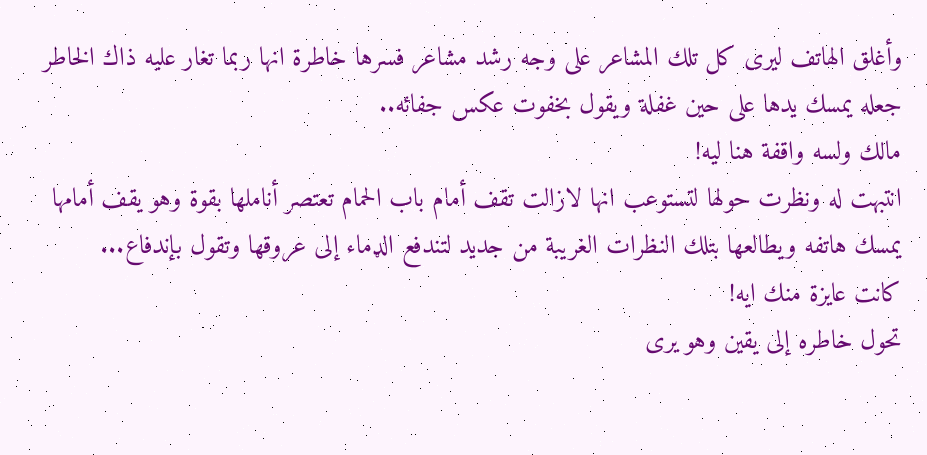وأغلق الهاتف ليرى كل تلك المشاعر على وجه رشد مشاعر فسرها خاطرة انها ربما تغار عليه ذاك الخاطر جعله يمسك يدها على حين غفلة ويقول بخفوت عكس جفائه..
مالك ولسه واقفة هنا ليه!
انتبهت له ونظرت حولها لتستوعب انها لازالت تقف أمام باب الحمام تعتصر أناملها بقوة وهو يقف أمامها يمسك هاتفه ويطالعها بتلك النظرات الغريبة من جديد لتندفع الډماء إلى عروقها وتقول بإندفاع...
كانت عايزة منك ايه!
تحول خاطره إلى يقين وهو يرى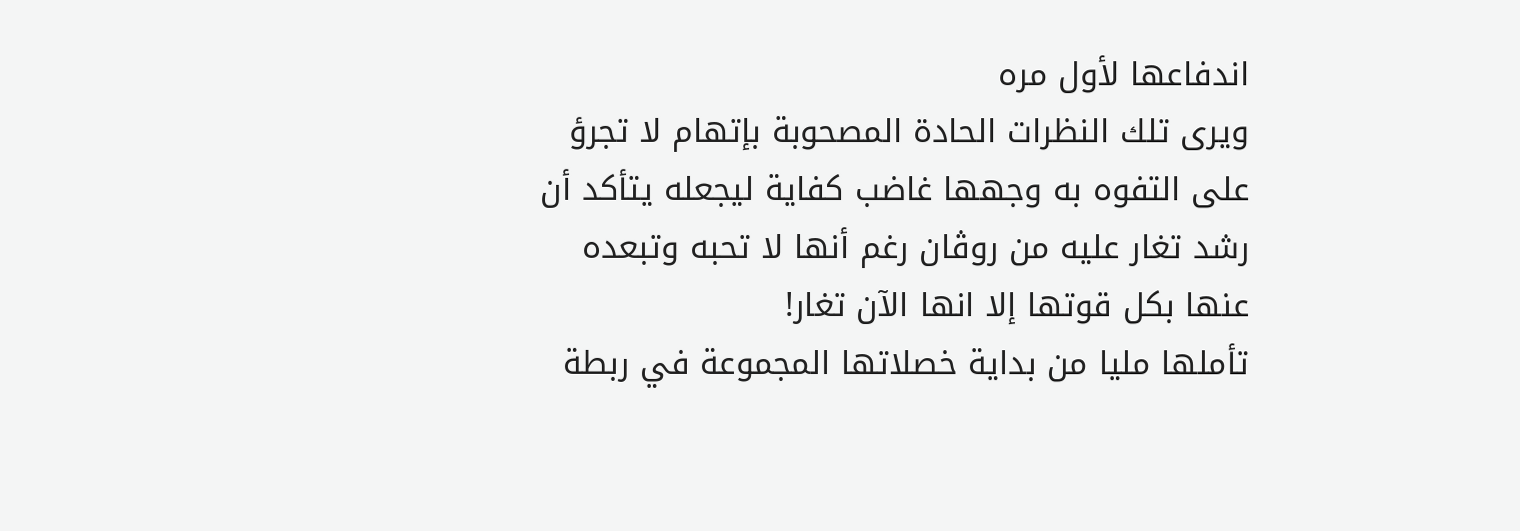اندفاعها لأول مره
ويرى تلك النظرات الحادة المصحوبة بإتهام لا تجرؤ على التفوه به وجهها غاضب كفاية ليجعله يتأكد أن رشد تغار عليه من روڤان رغم أنها لا تحبه وتبعده عنها بكل قوتها إلا انها الآن تغار!
تأملها مليا من بداية خصلاتها المجموعة في ربطة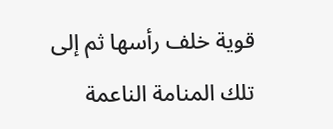قوية خلف رأسها ثم إلى تلك المنامة الناعمة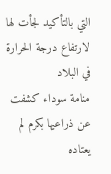التي بالتأكيد لجأت لها لارتفاع درجة الحرارة في البلاد
منامة سوداء كشفت عن ذراعيها بكرم لم يعتاده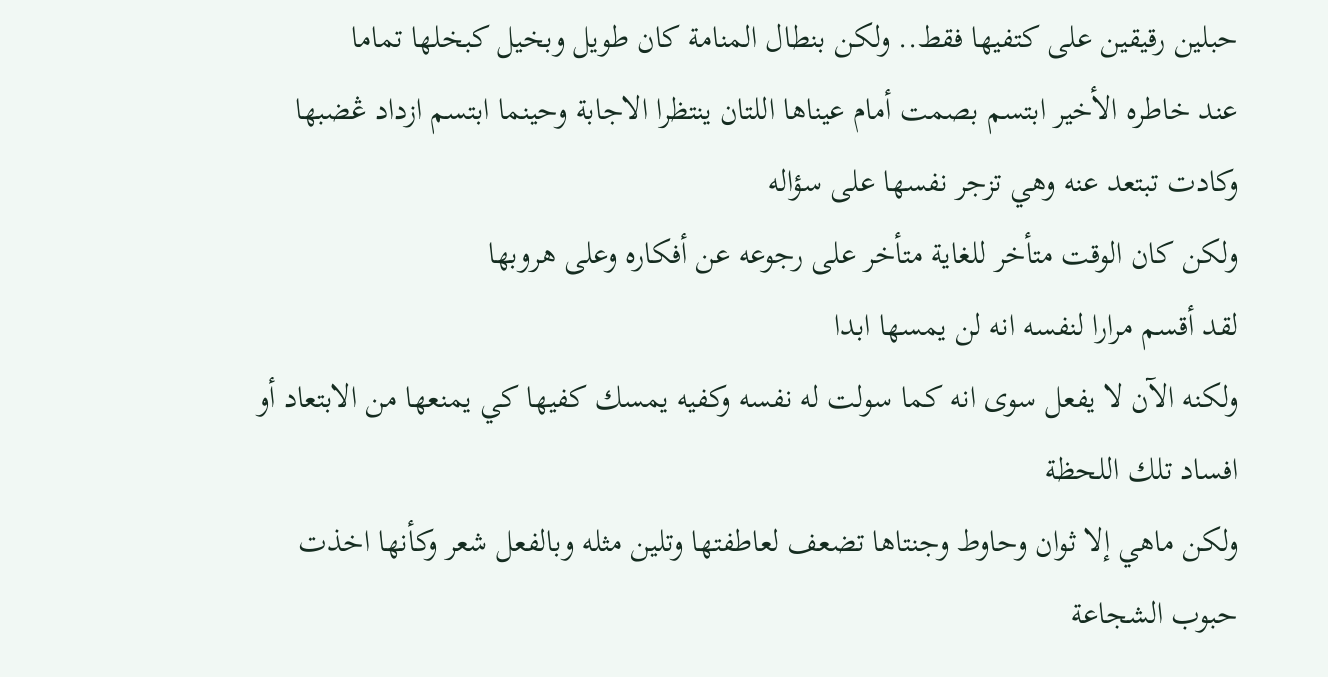حبلين رقيقين على كتفيها فقط.. ولكن بنطال المنامة كان طويل وبخيل كبخلها تماما
عند خاطره الأخير ابتسم بصمت أمام عيناها اللتان ينتظرا الاجابة وحينما ابتسم ازداد ڠضبها وكادت تبتعد عنه وهي تزجر نفسها على سؤاله
ولكن كان الوقت متأخر للغاية متأخر على رجوعه عن أفكاره وعلى هروبها
لقد أقسم مرارا لنفسه انه لن يمسها ابدا
ولكنه الآن لا يفعل سوى انه كما سولت له نفسه وكفيه يمسك كفيها كي يمنعها من الابتعاد أو افساد تلك اللحظة
ولكن ماهي إلا ثوان وحاوط وجنتاها تضعف لعاطفتها وتلين مثله وبالفعل شعر وكأنها اخذت حبوب الشجاعة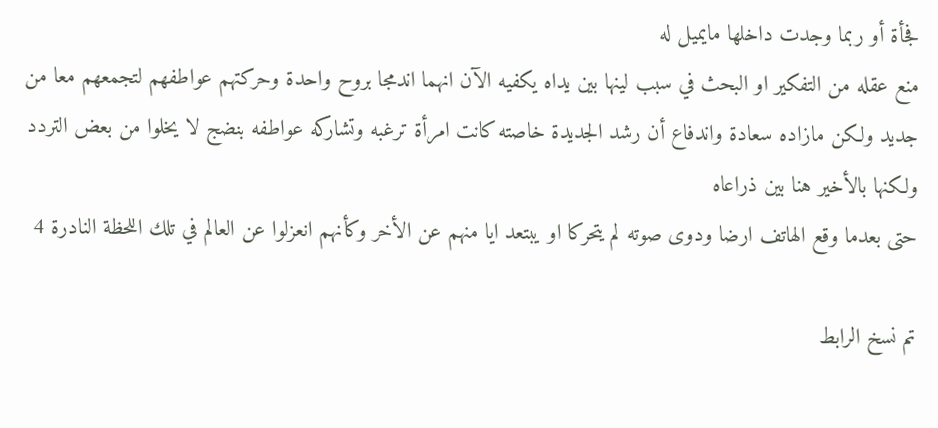فجأة أو ربما وجدت داخلها مايميل له
منع عقله من التفكير او البحث في سبب لينها بين يداه يكفيه الآن انهما اندمجا بروح واحدة وحركتهم عواطفهم لتجمعهم معا من جديد ولكن مازاده سعادة واندفاع أن رشد الجديدة خاصته كانت امرأة ترغبه وتشاركه عواطفه بنضج لا يخلوا من بعض التردد ولكنها بالأخير هنا بين ذراعاه
حتى بعدما وقع الهاتف ارضا ودوى صوته لم يتحركا او يبتعد ايا منهم عن الأخر وكأنهم انعزلوا عن العالم في تلك اللحظة النادرة 4

تم نسخ الرابط